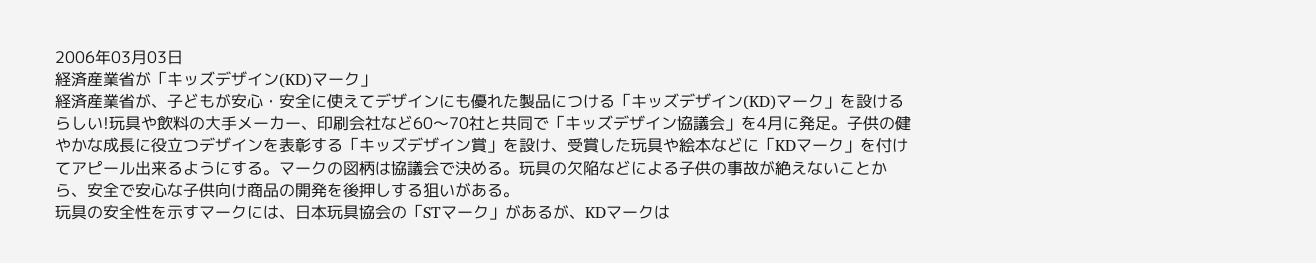2006年03月03日
経済産業省が「キッズデザイン(KD)マーク」
経済産業省が、子どもが安心・安全に使えてデザインにも優れた製品につける「キッズデザイン(KD)マーク」を設けるらしい!玩具や飲料の大手メーカー、印刷会社など60〜70社と共同で「キッズデザイン協議会」を4月に発足。子供の健やかな成長に役立つデザインを表彰する「キッズデザイン賞」を設け、受賞した玩具や絵本などに「KDマーク」を付けてアピール出来るようにする。マークの図柄は協議会で決める。玩具の欠陥などによる子供の事故が絶えないことから、安全で安心な子供向け商品の開発を後押しする狙いがある。
玩具の安全性を示すマークには、日本玩具協会の「STマーク」があるが、KDマークは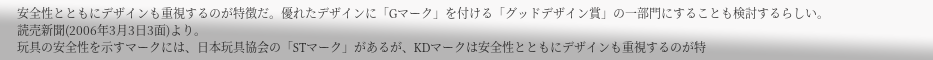安全性とともにデザインも重視するのが特徴だ。優れたデザインに「Gマーク」を付ける「グッドデザイン賞」の一部門にすることも検討するらしい。
読売新聞(2006年3月3日3面)より。
玩具の安全性を示すマークには、日本玩具協会の「STマーク」があるが、KDマークは安全性とともにデザインも重視するのが特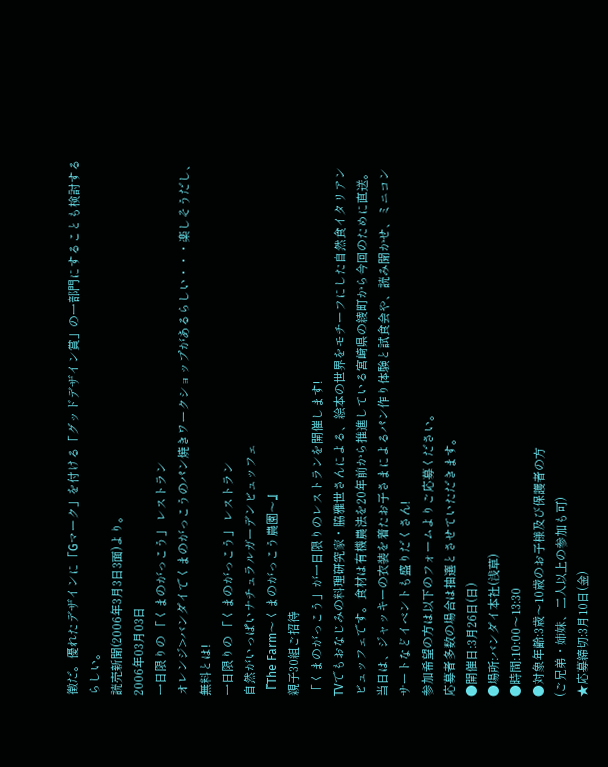徴だ。優れたデザインに「Gマーク」を付ける「グッドデザイン賞」の一部門にすることも検討するらしい。
読売新聞(2006年3月3日3面)より。
2006年03月03日
一日限りの 「くまのがっこう」 レストラン
オレンジ>バンダイでくまのがっこうのパン焼きワークショップがあるらしい・・・楽しそうだし、無料とは!
一日限りの 「くまのがっこう」 レストラン
自然がいっぱいナチュラルガーデンビュッフェ
『The Farm〜くまのがっこう農園〜』
親子30組ご招待
「くまのがっこう」が一日限りのレストランを開催します!
TVでもおなじみの料理研究家・脇雅世さんによる、絵本の世界をモチーフにした自然食イタリアンビュッフェです。食材は有機農法を20年前から推進している宮崎県の綾町から今回のために直送。当日は、ジャッキーの衣装を着たお子さまによるパン作り体験と試食会や、読み聞かせ、ミニコンサートなどイベントも盛りだくさん!
参加希望の方は以下のフォームよりご応募ください。
応募者多数の場合は抽選とさせていただきます。
●開催日:3月26日(日)
●場所:バンダイ本社(浅草)
●時間:10:00〜13:30
●対象年齢:3歳〜10歳のお子様及び保護者の方
(ご兄弟・姉妹、二人以上の参加も可)
★応募締切:3月10日(金)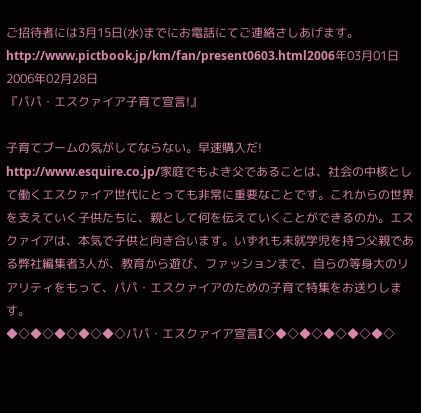ご招待者には3月15日(水)までにお電話にてご連絡さしあげます。
http://www.pictbook.jp/km/fan/present0603.html2006年03月01日
2006年02月28日
『パパ・エスクァイア子育て宣言!』

子育てブームの気がしてならない。早速購入だ!
http://www.esquire.co.jp/家庭でもよき父であることは、社会の中核として働くエスクァイア世代にとっても非常に重要なことです。これからの世界を支えていく子供たちに、親として何を伝えていくことができるのか。エスクァイアは、本気で子供と向き合います。いずれも未就学児を持つ父親である弊社編集者3人が、教育から遊び、ファッションまで、自らの等身大のリアリティをもって、パパ・エスクァイアのための子育て特集をお送りします。
◆◇◆◇◆◇◆◇◆◇パパ・エスクァイア宣言I◇◆◇◆◇◆◇◆◇◆◇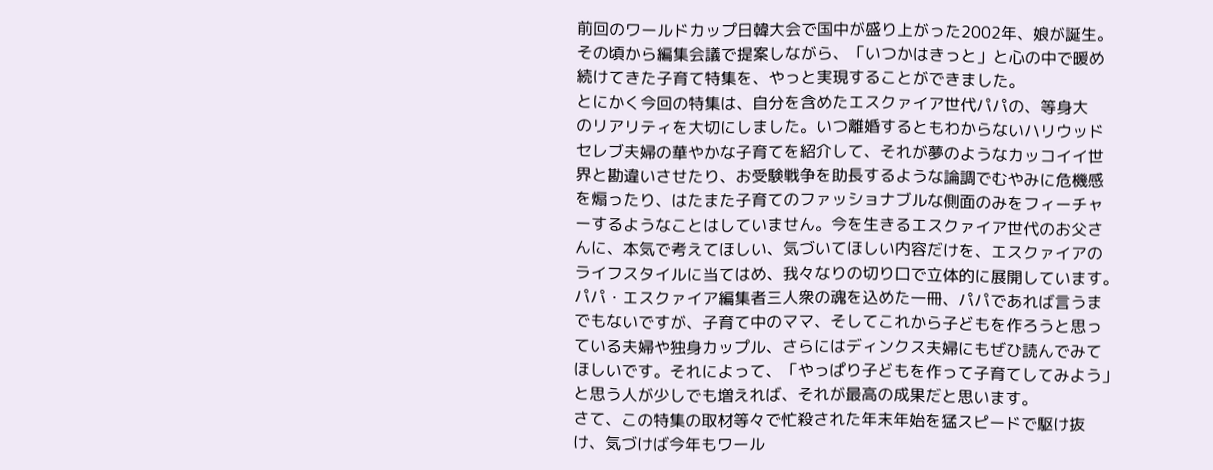前回のワールドカップ日韓大会で国中が盛り上がった2002年、娘が誕生。
その頃から編集会議で提案しながら、「いつかはきっと」と心の中で暖め
続けてきた子育て特集を、やっと実現することができました。
とにかく今回の特集は、自分を含めたエスクァイア世代パパの、等身大
のリアリティを大切にしました。いつ離婚するともわからないハリウッド
セレブ夫婦の華やかな子育てを紹介して、それが夢のようなカッコイイ世
界と勘違いさせたり、お受験戦争を助長するような論調でむやみに危機感
を煽ったり、はたまた子育てのファッショナブルな側面のみをフィーチャ
ーするようなことはしていません。今を生きるエスクァイア世代のお父さ
んに、本気で考えてほしい、気づいてほしい内容だけを、エスクァイアの
ライフスタイルに当てはめ、我々なりの切り口で立体的に展開しています。
パパ・エスクァイア編集者三人衆の魂を込めた一冊、パパであれば言うま
でもないですが、子育て中のママ、そしてこれから子どもを作ろうと思っ
ている夫婦や独身カップル、さらにはディンクス夫婦にもぜひ読んでみて
ほしいです。それによって、「やっぱり子どもを作って子育てしてみよう」
と思う人が少しでも増えれば、それが最高の成果だと思います。
さて、この特集の取材等々で忙殺された年末年始を猛スピードで駆け抜
け、気づけば今年もワール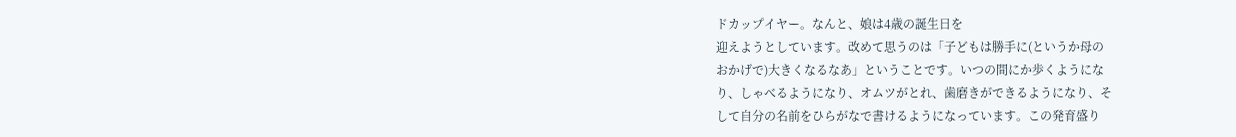ドカップイヤー。なんと、娘は4歳の誕生日を
迎えようとしています。改めて思うのは「子どもは勝手に(というか母の
おかげで)大きくなるなあ」ということです。いつの間にか歩くようにな
り、しゃべるようになり、オムツがとれ、歯磨きができるようになり、そ
して自分の名前をひらがなで書けるようになっています。この発育盛り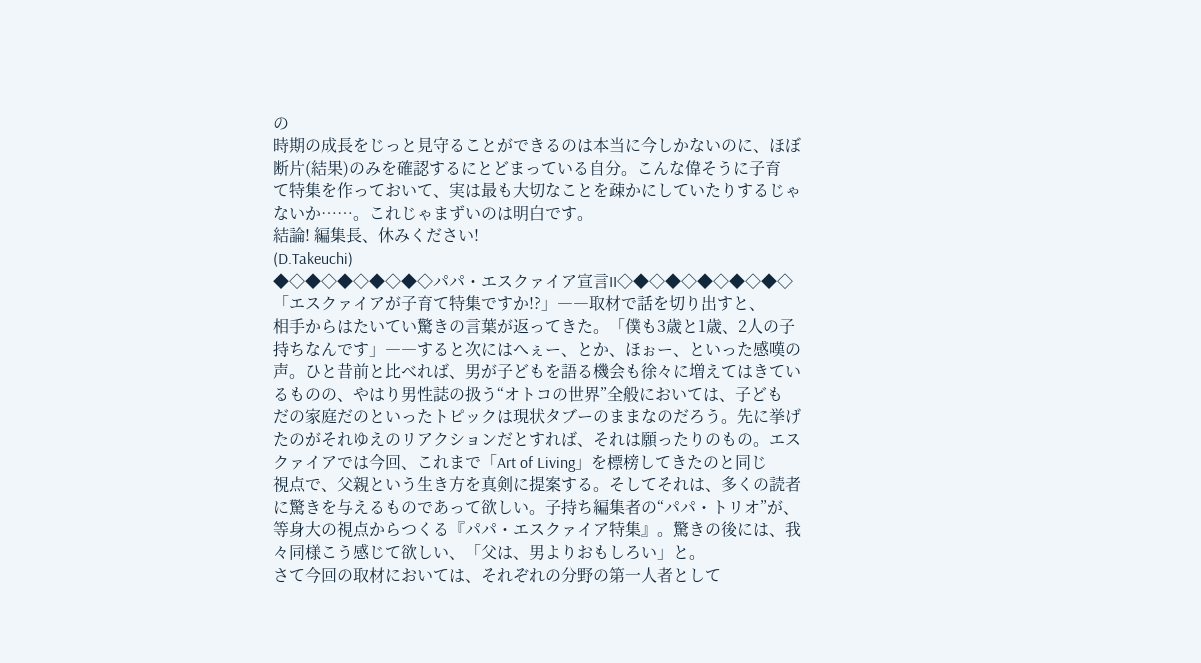の
時期の成長をじっと見守ることができるのは本当に今しかないのに、ほぼ
断片(結果)のみを確認するにとどまっている自分。こんな偉そうに子育
て特集を作っておいて、実は最も大切なことを疎かにしていたりするじゃ
ないか……。これじゃまずいのは明白です。
結論! 編集長、休みください!
(D.Takeuchi)
◆◇◆◇◆◇◆◇◆◇パパ・エスクァイア宣言II◇◆◇◆◇◆◇◆◇◆◇
「エスクァイアが子育て特集ですか!?」――取材で話を切り出すと、
相手からはたいてい驚きの言葉が返ってきた。「僕も3歳と1歳、2人の子
持ちなんです」――すると次にはへぇー、とか、ほぉー、といった感嘆の
声。ひと昔前と比べれば、男が子どもを語る機会も徐々に増えてはきてい
るものの、やはり男性誌の扱う“オトコの世界”全般においては、子ども
だの家庭だのといったトピックは現状タブーのままなのだろう。先に挙げ
たのがそれゆえのリアクションだとすれば、それは願ったりのもの。エス
クァイアでは今回、これまで「Art of Living」を標榜してきたのと同じ
視点で、父親という生き方を真剣に提案する。そしてそれは、多くの読者
に驚きを与えるものであって欲しい。子持ち編集者の“パパ・トリオ”が、
等身大の視点からつくる『パパ・エスクァイア特集』。驚きの後には、我
々同様こう感じて欲しい、「父は、男よりおもしろい」と。
さて今回の取材においては、それぞれの分野の第一人者として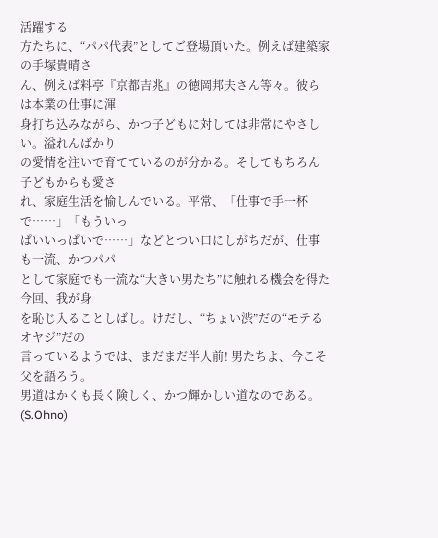活躍する
方たちに、“パパ代表”としてご登場頂いた。例えば建築家の手塚貴晴さ
ん、例えば料亭『京都吉兆』の徳岡邦夫さん等々。彼らは本業の仕事に渾
身打ち込みながら、かつ子どもに対しては非常にやさしい。溢れんばかり
の愛情を注いで育てているのが分かる。そしてもちろん子どもからも愛さ
れ、家庭生活を愉しんでいる。平常、「仕事で手一杯で……」「もういっ
ぱいいっぱいで……」などとつい口にしがちだが、仕事も一流、かつパパ
として家庭でも一流な“大きい男たち”に触れる機会を得た今回、我が身
を恥じ入ることしばし。けだし、“ちょい渋”だの“モテるオヤジ”だの
言っているようでは、まだまだ半人前! 男たちよ、今こそ父を語ろう。
男道はかくも長く険しく、かつ輝かしい道なのである。
(S.Ohno)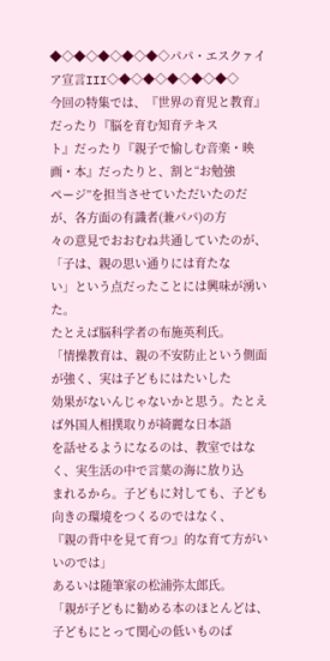◆◇◆◇◆◇◆◇◆◇パパ・エスクァイア宣言III◇◆◇◆◇◆◇◆◇◆◇
今回の特集では、『世界の育児と教育』だったり『脳を育む知育テキス
ト』だったり『親子で愉しむ音楽・映画・本』だったりと、割と“お勉強
ページ”を担当させていただいたのだが、各方面の有識者(兼パパ)の方
々の意見でおおむね共通していたのが、「子は、親の思い通りには育たな
い」という点だったことには興味が湧いた。
たとえば脳科学者の布施英利氏。
「情操教育は、親の不安防止という側面が強く、実は子どもにはたいした
効果がないんじゃないかと思う。たとえば外国人相撲取りが綺麗な日本語
を話せるようになるのは、教室ではなく、実生活の中で言葉の海に放り込
まれるから。子どもに対しても、子ども向きの環境をつくるのではなく、
『親の背中を見て育つ』的な育て方がいいのでは」
あるいは随筆家の松浦弥太郎氏。
「親が子どもに勧める本のほとんどは、子どもにとって関心の低いものば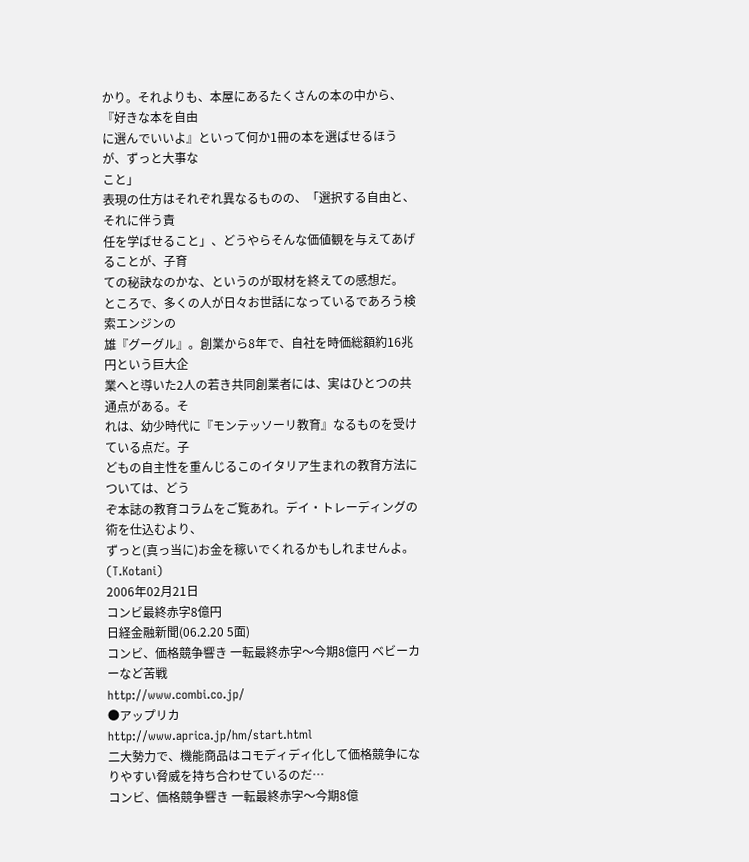かり。それよりも、本屋にあるたくさんの本の中から、『好きな本を自由
に選んでいいよ』といって何か1冊の本を選ばせるほうが、ずっと大事な
こと」
表現の仕方はそれぞれ異なるものの、「選択する自由と、それに伴う責
任を学ばせること」、どうやらそんな価値観を与えてあげることが、子育
ての秘訣なのかな、というのが取材を終えての感想だ。
ところで、多くの人が日々お世話になっているであろう検索エンジンの
雄『グーグル』。創業から8年で、自社を時価総額約16兆円という巨大企
業へと導いた2人の若き共同創業者には、実はひとつの共通点がある。そ
れは、幼少時代に『モンテッソーリ教育』なるものを受けている点だ。子
どもの自主性を重んじるこのイタリア生まれの教育方法については、どう
ぞ本誌の教育コラムをご覧あれ。デイ・トレーディングの術を仕込むより、
ずっと(真っ当に)お金を稼いでくれるかもしれませんよ。
(T.Kotani)
2006年02月21日
コンビ最終赤字8億円
日経金融新聞(06.2.20 5面)
コンビ、価格競争響き 一転最終赤字〜今期8億円 ベビーカーなど苦戦
http://www.combi.co.jp/
●アップリカ
http://www.aprica.jp/hm/start.html
二大勢力で、機能商品はコモディディ化して価格競争になりやすい脅威を持ち合わせているのだ…
コンビ、価格競争響き 一転最終赤字〜今期8億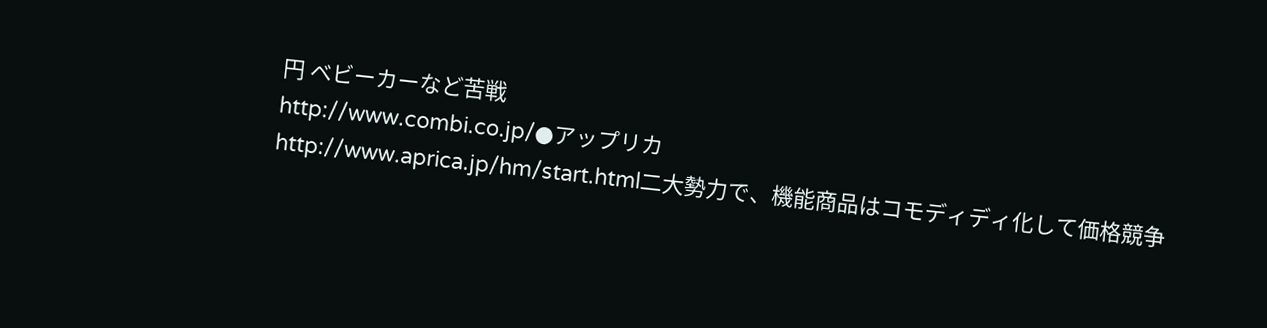円 ベビーカーなど苦戦
http://www.combi.co.jp/●アップリカ
http://www.aprica.jp/hm/start.html二大勢力で、機能商品はコモディディ化して価格競争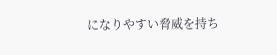になりやすい脅威を持ち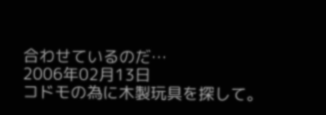合わせているのだ…
2006年02月13日
コドモの為に木製玩具を探して。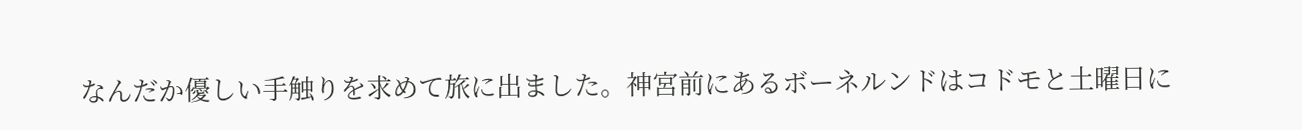なんだか優しい手触りを求めて旅に出ました。神宮前にあるボーネルンドはコドモと土曜日に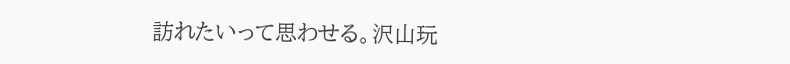訪れたいって思わせる。沢山玩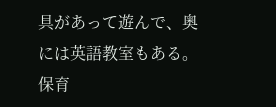具があって遊んで、奥には英語教室もある。保育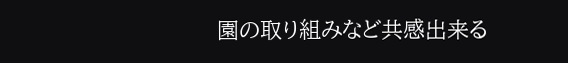園の取り組みなど共感出来る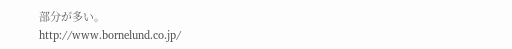部分が多い。
http://www.bornelund.co.jp/